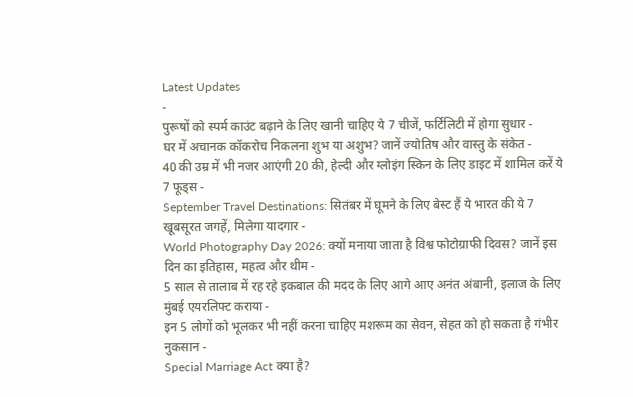Latest Updates
-
पुरूषों को स्पर्म काउंट बढ़ाने के लिए खानी चाहिए ये 7 चीजें, फर्टिलिटी में होगा सुधार -
घर में अचानक कॉकरोच निकलना शुभ या अशुभ? जानें ज्योतिष और वास्तु के संकेत -
40 की उम्र में भी नजर आएंगी 20 की, हेल्दी और ग्लोइंग स्किन के लिए डाइट में शामिल करें ये 7 फूड्स -
September Travel Destinations: सितंबर में घूमने के लिए बेस्ट हैं ये भारत की ये 7 खूबसूरत जगहें, मिलेगा यादगार -
World Photography Day 2026: क्यों मनाया जाता है विश्व फोटोग्राफी दिवस? जानें इस दिन का इतिहास, महत्व और थीम -
5 साल से तालाब में रह रहे इकबाल की मदद के लिए आगे आए अनंत अंबानी, इलाज के लिए मुंबई एयरलिफ्ट कराया -
इन 5 लोगों को भूलकर भी नहीं करना चाहिए मशरूम का सेवन, सेहत को हो सकता है गंभीर नुकसान -
Special Marriage Act क्या है?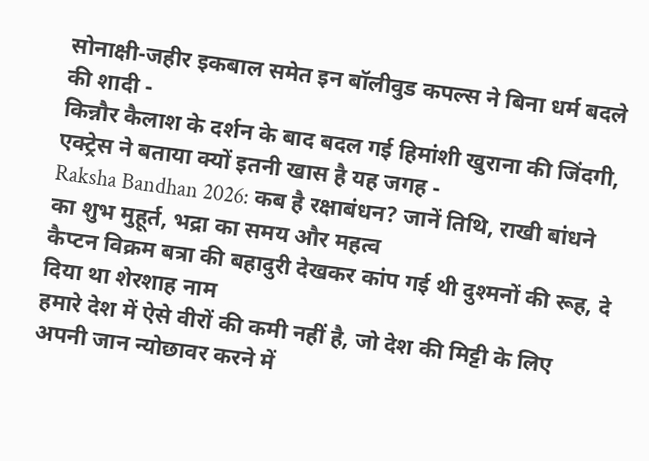सोनाक्षी-जहीर इकबाल समेत इन बॉलीवुड कपल्स ने बिना धर्म बदले की शादी -
किन्नौर कैलाश के दर्शन के बाद बदल गई हिमांशी खुराना की जिंदगी, एक्ट्रेस ने बताया क्यों इतनी खास है यह जगह -
Raksha Bandhan 2026: कब है रक्षाबंधन? जानें तिथि, राखी बांधने का शुभ मुहूर्त, भद्रा का समय और महत्व
कैप्टन विक्रम बत्रा की बहादुरी देखकर कांप गई थी दुश्मनों की रूह, दे दिया था शेरशाह नाम
हमारे देश में ऐसे वीरों की कमी नहीं है, जो देश की मिट्टी के लिए अपनी जान न्योछावर करने में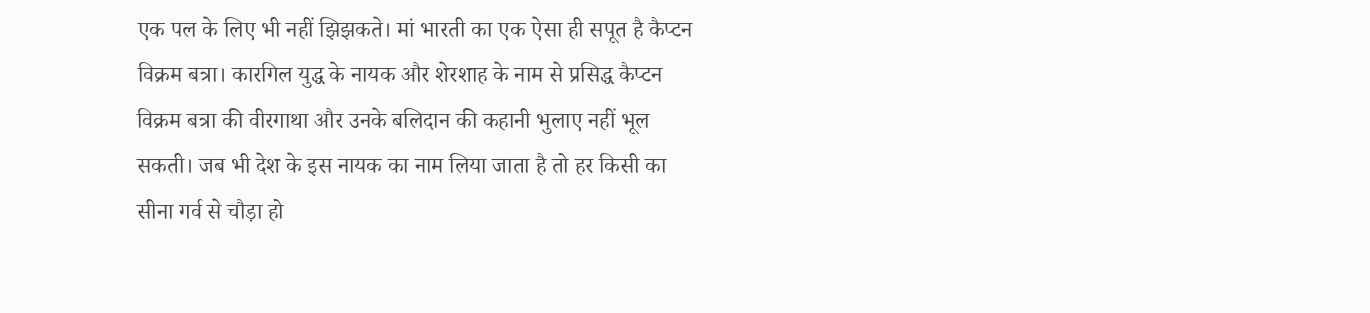एक पल के लिए भी नहीं झिझकते। मां भारती का एक ऐसा ही सपूत है कैप्टन विक्रम बत्रा। कारगिल युद्ध के नायक और शेरशाह के नाम से प्रसिद्ध कैप्टन विक्रम बत्रा की वीरगाथा और उनके बलिदान की कहानी भुलाए नहीं भूल सकती। जब भी देश के इस नायक का नाम लिया जाता है तो हर किसी का सीना गर्व से चौड़ा हो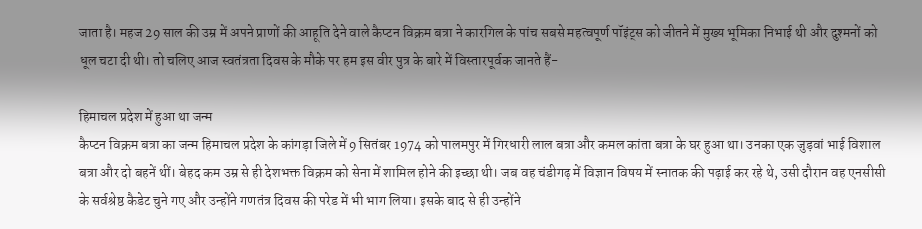जाता है। महज 29 साल की उम्र में अपने प्राणों की आहूति देने वाले कैप्टन विक्रम बत्रा ने कारगिल के पांच सबसे महत्वपूर्ण पॉइंट्स को जीतने में मुख्य भूमिका निभाई थी और दुश्मनों को धूल चटा दी थी। तो चलिए आज स्वतंत्रता दिवस के मौके पर हम इस वीर पुत्र के बारे में विस्तारपूर्वक जानते हैं-

हिमाचल प्रदेश में हुआ था जन्म
कैप्टन विक्रम बत्रा का जन्म हिमाचल प्रदेश के कांगड़ा जिले में 9 सितंबर 1974 को पालमपुर में गिरधारी लाल बत्रा और कमल कांता बत्रा के घर हुआ था। उनका एक जुड़वां भाई विशाल बत्रा और दो बहनें थीं। बेहद कम उम्र से ही देशभक्त विक्रम को सेना में शामिल होने की इच्छा थी। जब वह चंडीगढ़ में विज्ञान विषय में स्नातक की पढ़ाई कर रहे थे, उसी दौरान वह एनसीसी के सर्वश्रेष्ठ कैडेट चुने गए और उन्होंने गणतंत्र दिवस की परेड में भी भाग लिया। इसके बाद से ही उन्होंने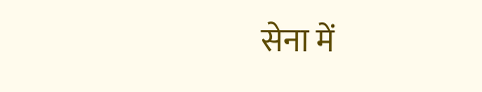सेना में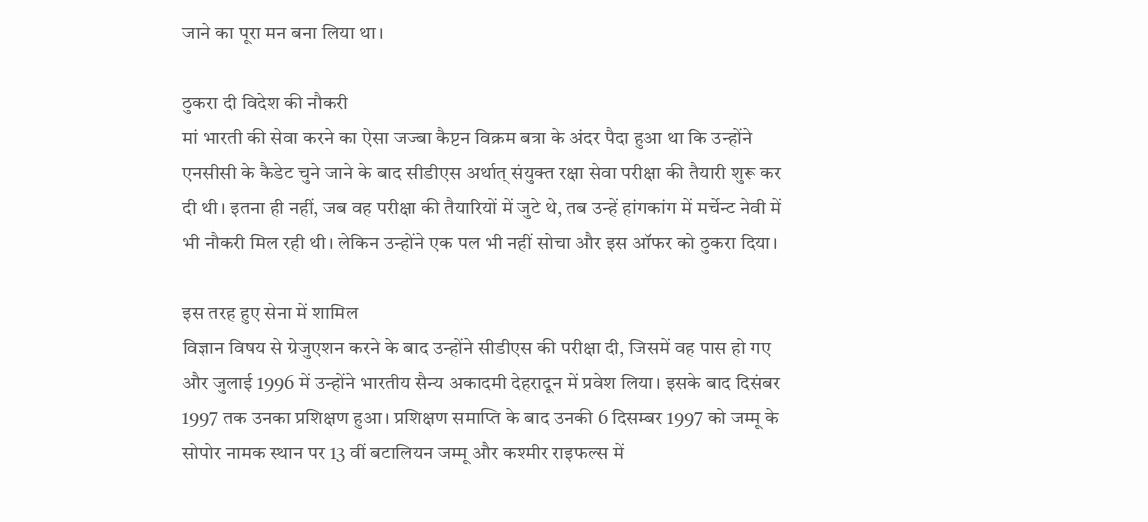जाने का पूरा मन बना लिया था।

ठुकरा दी विदेश की नौकरी
मां भारती की सेवा करने का ऐसा जज्बा कैप्टन विक्रम बत्रा के अंदर पैदा हुआ था कि उन्होंने एनसीसी के कैडेट चुने जाने के बाद सीडीएस अर्थात् संयुक्त रक्षा सेवा परीक्षा की तैयारी शुरू कर दी थी। इतना ही नहीं, जब वह परीक्षा की तैयारियों में जुटे थे, तब उन्हें हांगकांग में मर्चेन्ट नेवी में भी नौकरी मिल रही थी। लेकिन उन्होंने एक पल भी नहीं सोचा और इस ऑफर को ठुकरा दिया।

इस तरह हुए सेना में शामिल
विज्ञान विषय से ग्रेजुएशन करने के बाद उन्होंने सीडीएस की परीक्षा दी, जिसमें वह पास हो गए और जुलाई 1996 में उन्होंने भारतीय सैन्य अकादमी देहरादून में प्रवेश लिया। इसके बाद दिसंबर 1997 तक उनका प्रशिक्षण हुआ। प्रशिक्षण समाप्ति के बाद उनकी 6 दिसम्बर 1997 को जम्मू के सोपोर नामक स्थान पर 13 वीं बटालियन जम्मू और कश्मीर राइफल्स में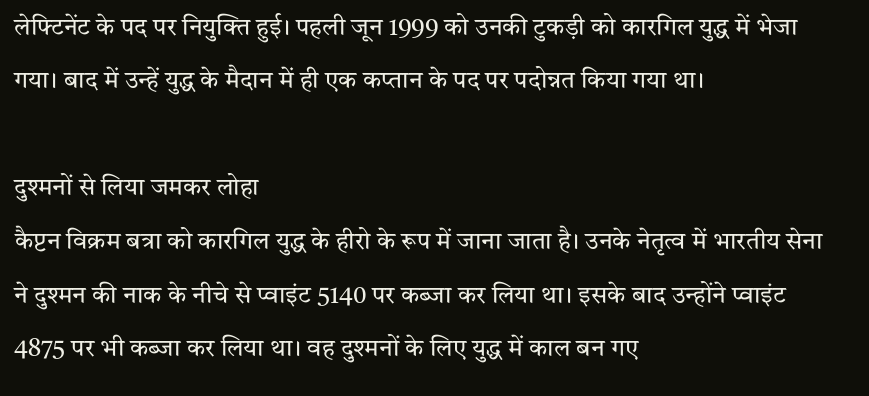लेफ्टिनेंट के पद पर नियुक्ति हुई। पहली जून 1999 को उनकी टुकड़ी को कारगिल युद्ध में भेजा गया। बाद में उन्हें युद्ध के मैदान में ही एक कप्तान के पद पर पदोन्नत किया गया था।

दुश्मनों से लिया जमकर लोहा
कैप्टन विक्रम बत्रा को कारगिल युद्ध के हीरो के रूप में जाना जाता है। उनके नेतृत्व में भारतीय सेना ने दुश्मन की नाक के नीचे से प्वाइंट 5140 पर कब्जा कर लिया था। इसके बाद उन्होंने प्वाइंट 4875 पर भी कब्जा कर लिया था। वह दुश्मनों के लिए युद्ध में काल बन गए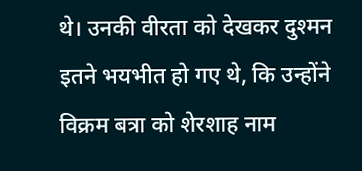थे। उनकी वीरता को देखकर दुश्मन इतने भयभीत हो गए थे, कि उन्होंने विक्रम बत्रा को शेरशाह नाम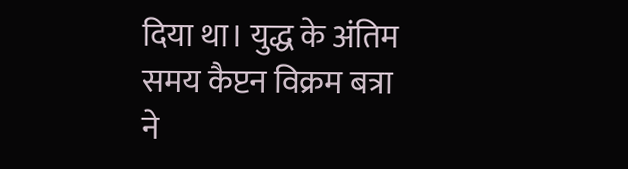दिया था। युद्ध के अंतिम समय कैप्टन विक्रम बत्रा ने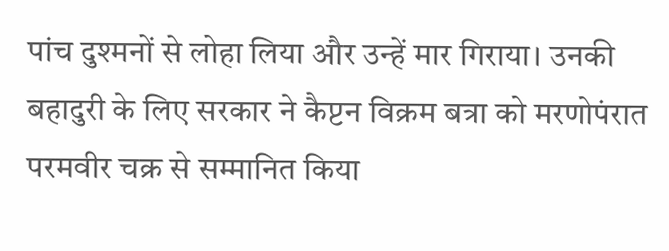पांच दुश्मनों से लोहा लिया और उन्हें मार गिराया। उनकी बहादुरी के लिए सरकार ने कैप्टन विक्रम बत्रा को मरणोपंरात परमवीर चक्र से सम्मानित किया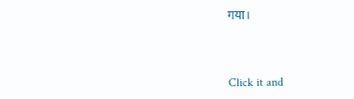गया।



Click it and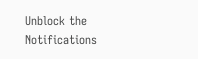Unblock the Notifications